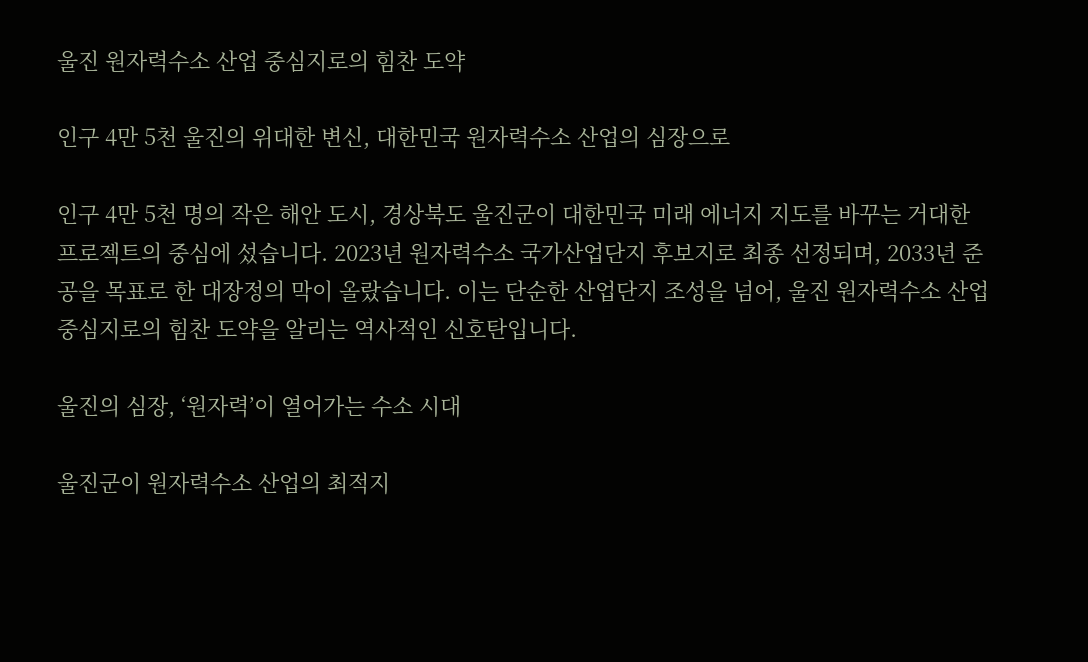울진 원자력수소 산업 중심지로의 힘찬 도약

인구 4만 5천 울진의 위대한 변신, 대한민국 원자력수소 산업의 심장으로

인구 4만 5천 명의 작은 해안 도시, 경상북도 울진군이 대한민국 미래 에너지 지도를 바꾸는 거대한 프로젝트의 중심에 섰습니다. 2023년 원자력수소 국가산업단지 후보지로 최종 선정되며, 2033년 준공을 목표로 한 대장정의 막이 올랐습니다. 이는 단순한 산업단지 조성을 넘어, 울진 원자력수소 산업 중심지로의 힘찬 도약을 알리는 역사적인 신호탄입니다.

울진의 심장, ‘원자력’이 열어가는 수소 시대

울진군이 원자력수소 산업의 최적지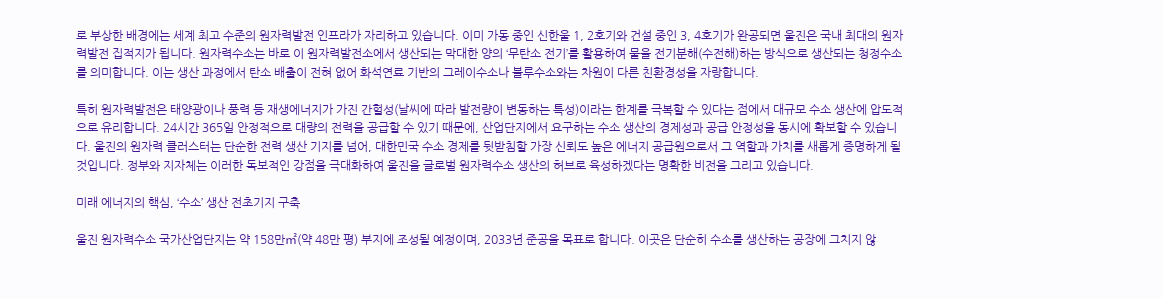로 부상한 배경에는 세계 최고 수준의 원자력발전 인프라가 자리하고 있습니다. 이미 가동 중인 신한울 1, 2호기와 건설 중인 3, 4호기가 완공되면 울진은 국내 최대의 원자력발전 집적지가 됩니다. 원자력수소는 바로 이 원자력발전소에서 생산되는 막대한 양의 ‘무탄소 전기’를 활용하여 물을 전기분해(수전해)하는 방식으로 생산되는 청정수소를 의미합니다. 이는 생산 과정에서 탄소 배출이 전혀 없어 화석연료 기반의 그레이수소나 블루수소와는 차원이 다른 친환경성을 자랑합니다.

특히 원자력발전은 태양광이나 풍력 등 재생에너지가 가진 간헐성(날씨에 따라 발전량이 변동하는 특성)이라는 한계를 극복할 수 있다는 점에서 대규모 수소 생산에 압도적으로 유리합니다. 24시간 365일 안정적으로 대량의 전력을 공급할 수 있기 때문에, 산업단지에서 요구하는 수소 생산의 경제성과 공급 안정성을 동시에 확보할 수 있습니다. 울진의 원자력 클러스터는 단순한 전력 생산 기지를 넘어, 대한민국 수소 경제를 뒷받침할 가장 신뢰도 높은 에너지 공급원으로서 그 역할과 가치를 새롭게 증명하게 될 것입니다. 정부와 지자체는 이러한 독보적인 강점을 극대화하여 울진을 글로벌 원자력수소 생산의 허브로 육성하겠다는 명확한 비전을 그리고 있습니다.

미래 에너지의 핵심, ‘수소’ 생산 전초기지 구축

울진 원자력수소 국가산업단지는 약 158만㎡(약 48만 평) 부지에 조성될 예정이며, 2033년 준공을 목표로 합니다. 이곳은 단순히 수소를 생산하는 공장에 그치지 않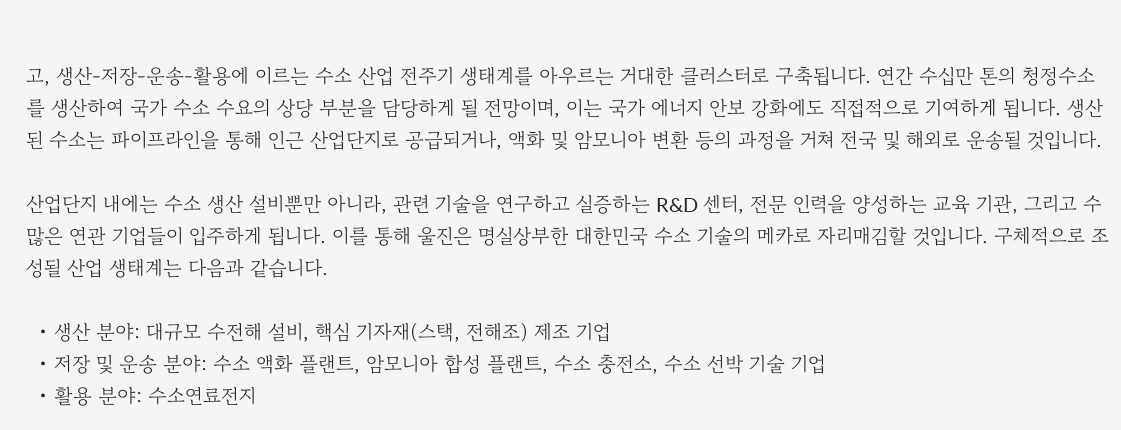고, 생산-저장-운송-활용에 이르는 수소 산업 전주기 생태계를 아우르는 거대한 클러스터로 구축됩니다. 연간 수십만 톤의 청정수소를 생산하여 국가 수소 수요의 상당 부분을 담당하게 될 전망이며, 이는 국가 에너지 안보 강화에도 직접적으로 기여하게 됩니다. 생산된 수소는 파이프라인을 통해 인근 산업단지로 공급되거나, 액화 및 암모니아 변환 등의 과정을 거쳐 전국 및 해외로 운송될 것입니다.

산업단지 내에는 수소 생산 설비뿐만 아니라, 관련 기술을 연구하고 실증하는 R&D 센터, 전문 인력을 양성하는 교육 기관, 그리고 수많은 연관 기업들이 입주하게 됩니다. 이를 통해 울진은 명실상부한 대한민국 수소 기술의 메카로 자리매김할 것입니다. 구체적으로 조성될 산업 생태계는 다음과 같습니다.

  • 생산 분야: 대규모 수전해 설비, 핵심 기자재(스택, 전해조) 제조 기업
  • 저장 및 운송 분야: 수소 액화 플랜트, 암모니아 합성 플랜트, 수소 충전소, 수소 선박 기술 기업
  • 활용 분야: 수소연료전지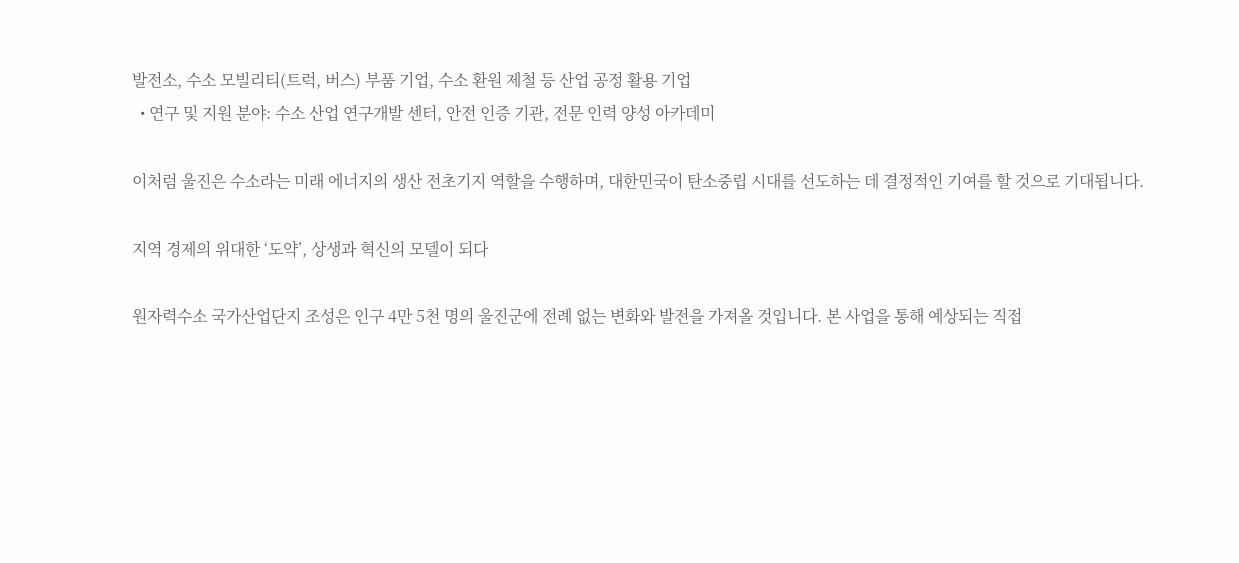발전소, 수소 모빌리티(트럭, 버스) 부품 기업, 수소 환원 제철 등 산업 공정 활용 기업
  • 연구 및 지원 분야: 수소 산업 연구개발 센터, 안전 인증 기관, 전문 인력 양성 아카데미

이처럼 울진은 수소라는 미래 에너지의 생산 전초기지 역할을 수행하며, 대한민국이 탄소중립 시대를 선도하는 데 결정적인 기여를 할 것으로 기대됩니다.

지역 경제의 위대한 ‘도약’, 상생과 혁신의 모델이 되다

원자력수소 국가산업단지 조성은 인구 4만 5천 명의 울진군에 전례 없는 변화와 발전을 가져올 것입니다. 본 사업을 통해 예상되는 직접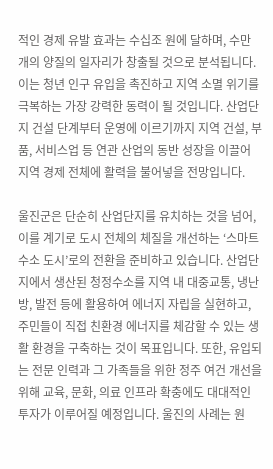적인 경제 유발 효과는 수십조 원에 달하며, 수만 개의 양질의 일자리가 창출될 것으로 분석됩니다. 이는 청년 인구 유입을 촉진하고 지역 소멸 위기를 극복하는 가장 강력한 동력이 될 것입니다. 산업단지 건설 단계부터 운영에 이르기까지 지역 건설, 부품, 서비스업 등 연관 산업의 동반 성장을 이끌어 지역 경제 전체에 활력을 불어넣을 전망입니다.

울진군은 단순히 산업단지를 유치하는 것을 넘어, 이를 계기로 도시 전체의 체질을 개선하는 ‘스마트 수소 도시’로의 전환을 준비하고 있습니다. 산업단지에서 생산된 청정수소를 지역 내 대중교통, 냉난방, 발전 등에 활용하여 에너지 자립을 실현하고, 주민들이 직접 친환경 에너지를 체감할 수 있는 생활 환경을 구축하는 것이 목표입니다. 또한, 유입되는 전문 인력과 그 가족들을 위한 정주 여건 개선을 위해 교육, 문화, 의료 인프라 확충에도 대대적인 투자가 이루어질 예정입니다. 울진의 사례는 원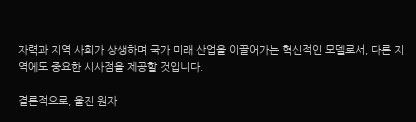자력과 지역 사회가 상생하며 국가 미래 산업을 이끌어가는 혁신적인 모델로서, 다른 지역에도 중요한 시사점을 제공할 것입니다.

결론적으로, 울진 원자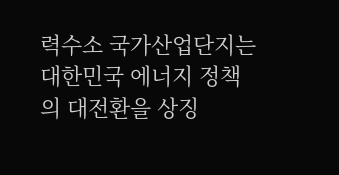력수소 국가산업단지는 대한민국 에너지 정책의 대전환을 상징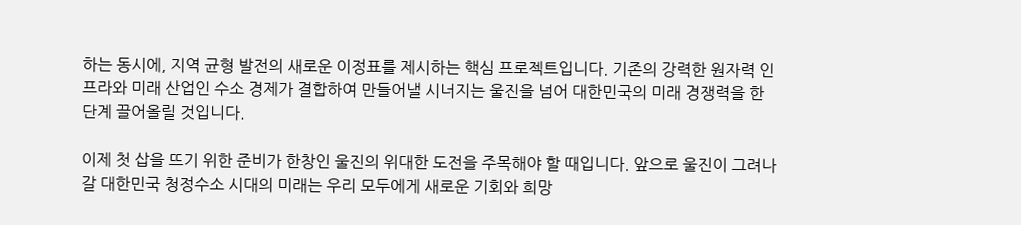하는 동시에, 지역 균형 발전의 새로운 이정표를 제시하는 핵심 프로젝트입니다. 기존의 강력한 원자력 인프라와 미래 산업인 수소 경제가 결합하여 만들어낼 시너지는 울진을 넘어 대한민국의 미래 경쟁력을 한 단계 끌어올릴 것입니다.

이제 첫 삽을 뜨기 위한 준비가 한창인 울진의 위대한 도전을 주목해야 할 때입니다. 앞으로 울진이 그려나갈 대한민국 청정수소 시대의 미래는 우리 모두에게 새로운 기회와 희망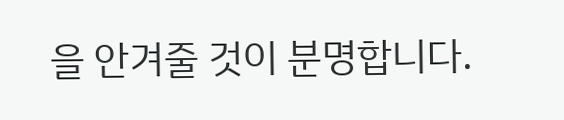을 안겨줄 것이 분명합니다.